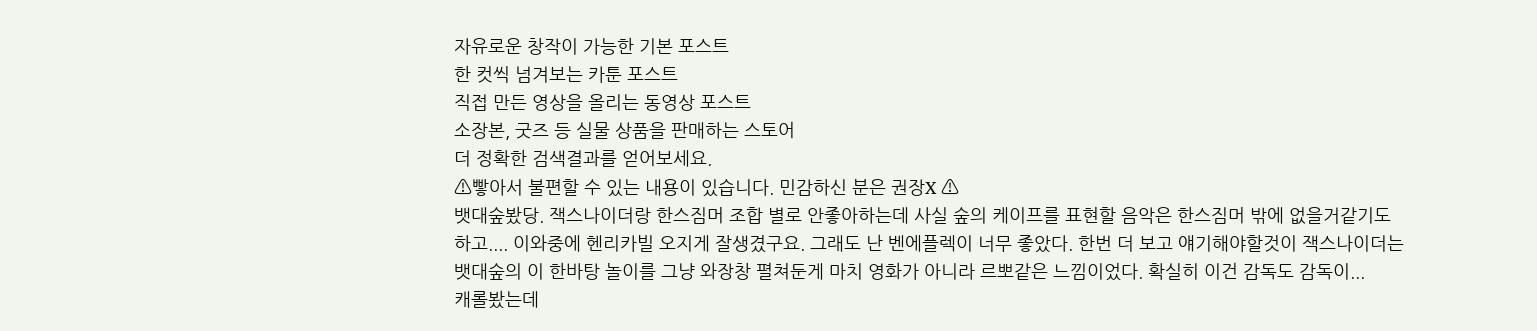자유로운 창작이 가능한 기본 포스트
한 컷씩 넘겨보는 카툰 포스트
직접 만든 영상을 올리는 동영상 포스트
소장본, 굿즈 등 실물 상품을 판매하는 스토어
더 정확한 검색결과를 얻어보세요.
⚠빻아서 불편할 수 있는 내용이 있습니다. 민감하신 분은 권장X ⚠
뱃대숲봤당. 잭스나이더랑 한스짐머 조합 별로 안좋아하는데 사실 숲의 케이프를 표현할 음악은 한스짐머 밖에 없을거같기도하고.... 이와중에 헨리카빌 오지게 잘생겼구요. 그래도 난 벤에플렉이 너무 좋았다. 한번 더 보고 얘기해야할것이 잭스나이더는 뱃대숲의 이 한바탕 놀이를 그냥 와장창 펼쳐둔게 마치 영화가 아니라 르뽀같은 느낌이었다. 확실히 이건 감독도 감독이...
캐롤봤는데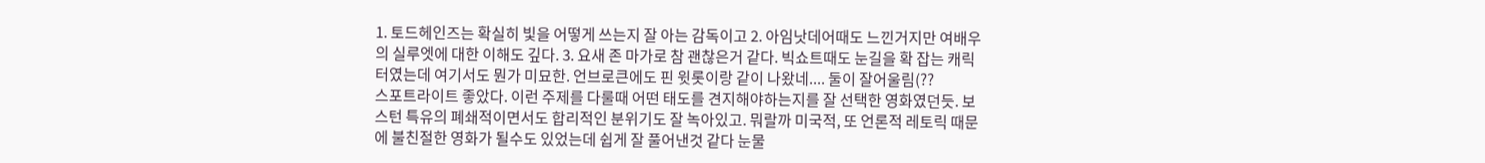1. 토드헤인즈는 확실히 빛을 어떻게 쓰는지 잘 아는 감독이고 2. 아임낫데어때도 느낀거지만 여배우의 실루엣에 대한 이해도 깊다. 3. 요새 존 마가로 참 괜찮은거 같다. 빅쇼트때도 눈길을 확 잡는 캐릭터였는데 여기서도 뭔가 미묘한. 언브로큰에도 핀 윗롯이랑 같이 나왔네.... 둘이 잘어울림(??
스포트라이트 좋았다. 이런 주제를 다룰때 어떤 태도를 견지해야하는지를 잘 선택한 영화였던듯. 보스턴 특유의 폐쇄적이면서도 합리적인 분위기도 잘 녹아있고. 뭐랄까 미국적, 또 언론적 레토릭 때문에 불친절한 영화가 될수도 있었는데 쉽게 잘 풀어낸것 같다 눈물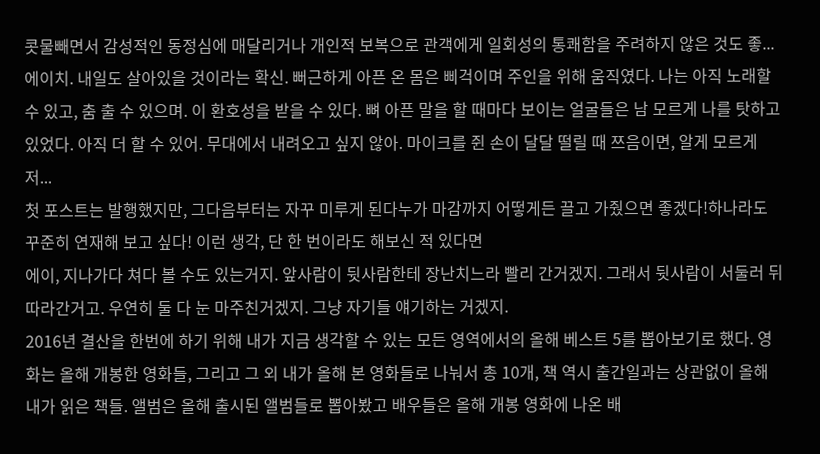콧물빼면서 감성적인 동정심에 매달리거나 개인적 보복으로 관객에게 일회성의 통쾌함을 주려하지 않은 것도 좋...
에이치. 내일도 살아있을 것이라는 확신. 뻐근하게 아픈 온 몸은 삐걱이며 주인을 위해 움직였다. 나는 아직 노래할 수 있고, 춤 출 수 있으며. 이 환호성을 받을 수 있다. 뼈 아픈 말을 할 때마다 보이는 얼굴들은 남 모르게 나를 탓하고 있었다. 아직 더 할 수 있어. 무대에서 내려오고 싶지 않아. 마이크를 쥔 손이 달달 떨릴 때 쯔음이면, 알게 모르게 저...
첫 포스트는 발행했지만, 그다음부터는 자꾸 미루게 된다누가 마감까지 어떻게든 끌고 가줬으면 좋겠다!하나라도 꾸준히 연재해 보고 싶다! 이런 생각, 단 한 번이라도 해보신 적 있다면
에이, 지나가다 쳐다 볼 수도 있는거지. 앞사람이 뒷사람한테 장난치느라 빨리 간거겠지. 그래서 뒷사람이 서둘러 뒤따라간거고. 우연히 둘 다 눈 마주친거겠지. 그냥 자기들 얘기하는 거겠지.
2016년 결산을 한번에 하기 위해 내가 지금 생각할 수 있는 모든 영역에서의 올해 베스트 5를 뽑아보기로 했다. 영화는 올해 개봉한 영화들, 그리고 그 외 내가 올해 본 영화들로 나눠서 총 10개, 책 역시 출간일과는 상관없이 올해 내가 읽은 책들. 앨범은 올해 출시된 앨범들로 뽑아봤고 배우들은 올해 개봉 영화에 나온 배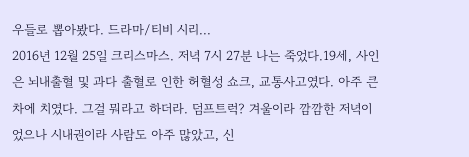우들로 뽑아봤다. 드라마/티비 시리...
2016년 12월 25일 크리스마스. 저녁 7시 27분 나는 죽었다.19세, 사인은 뇌내출혈 및 과다 출혈로 인한 허혈성 쇼크, 교통사고였다. 아주 큰 차에 치였다. 그걸 뭐라고 하더라. 덤프트럭? 겨울이라 깜깜한 저녁이었으나 시내권이라 사람도 아주 많았고, 신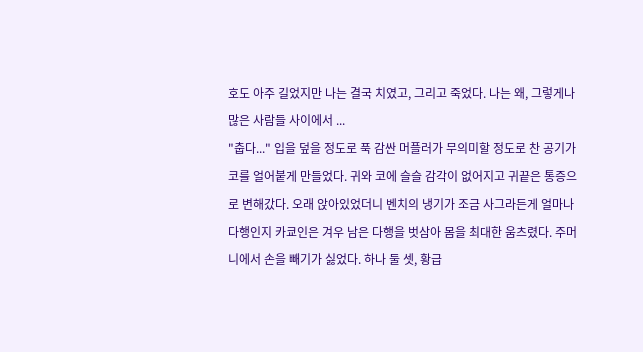호도 아주 길었지만 나는 결국 치였고, 그리고 죽었다. 나는 왜, 그렇게나 많은 사람들 사이에서 ...
"춥다..." 입을 덮을 정도로 푹 감싼 머플러가 무의미할 정도로 찬 공기가 코를 얼어붙게 만들었다. 귀와 코에 슬슬 감각이 없어지고 귀끝은 통증으로 변해갔다. 오래 앉아있었더니 벤치의 냉기가 조금 사그라든게 얼마나 다행인지 카쿄인은 겨우 남은 다행을 벗삼아 몸을 최대한 움츠렸다. 주머니에서 손을 빼기가 싫었다. 하나 둘 셋, 황급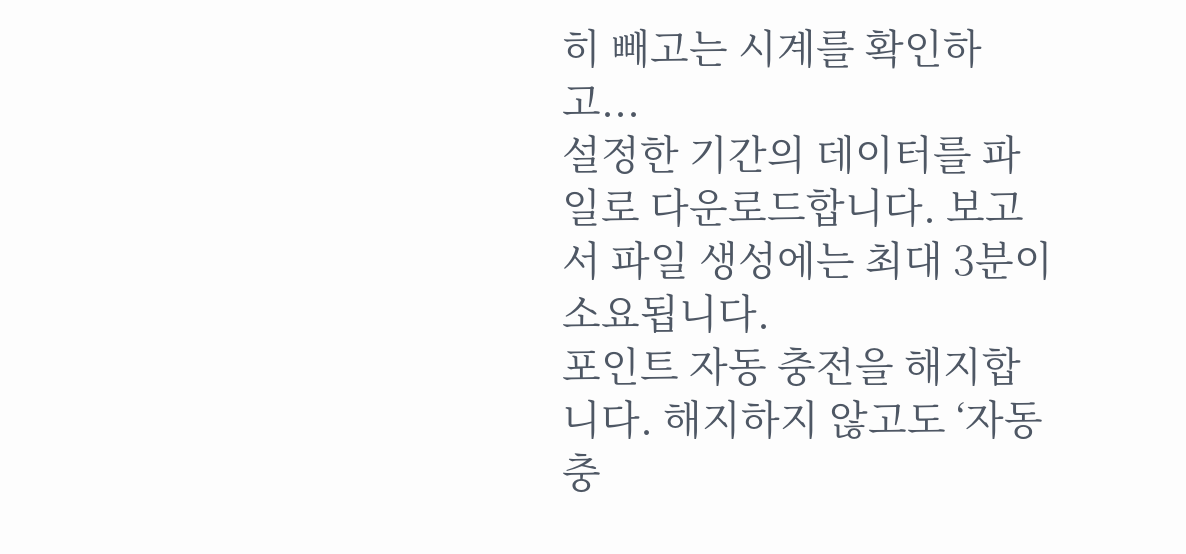히 빼고는 시계를 확인하고...
설정한 기간의 데이터를 파일로 다운로드합니다. 보고서 파일 생성에는 최대 3분이 소요됩니다.
포인트 자동 충전을 해지합니다. 해지하지 않고도 ‘자동 충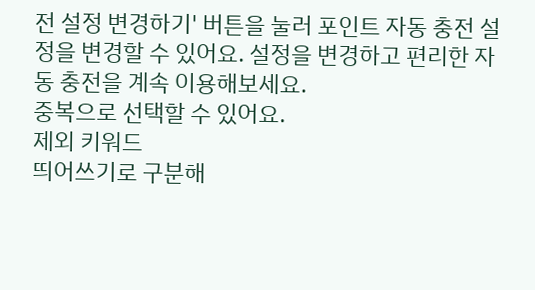전 설정 변경하기' 버튼을 눌러 포인트 자동 충전 설정을 변경할 수 있어요. 설정을 변경하고 편리한 자동 충전을 계속 이용해보세요.
중복으로 선택할 수 있어요.
제외 키워드
띄어쓰기로 구분해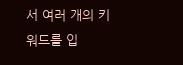서 여러 개의 키워드를 입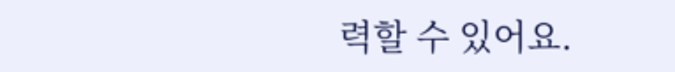력할 수 있어요.